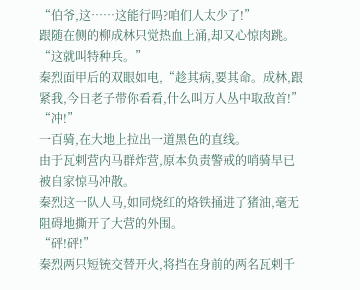“伯爷,这……这能行吗?咱们人太少了!”
跟随在侧的柳成林只觉热血上涌,却又心惊肉跳。
“这就叫特种兵。”
秦烈面甲后的双眼如电,“趁其病,要其命。成林,跟紧我,今日老子带你看看,什么叫万人丛中取敌首!”
“冲!”
一百骑,在大地上拉出一道黑色的直线。
由于瓦剌营内马群炸营,原本负责警戒的哨骑早已被自家惊马冲散。
秦烈这一队人马,如同烧红的烙铁捅进了猪油,毫无阻碍地撕开了大营的外围。
“砰!砰!”
秦烈两只短铳交替开火,将挡在身前的两名瓦剌千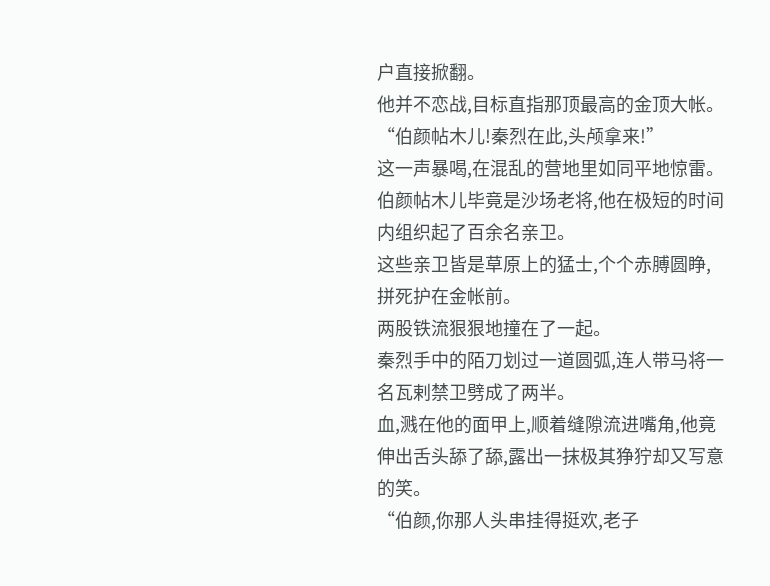户直接掀翻。
他并不恋战,目标直指那顶最高的金顶大帐。
“伯颜帖木儿!秦烈在此,头颅拿来!”
这一声暴喝,在混乱的营地里如同平地惊雷。
伯颜帖木儿毕竟是沙场老将,他在极短的时间内组织起了百余名亲卫。
这些亲卫皆是草原上的猛士,个个赤膊圆睁,拼死护在金帐前。
两股铁流狠狠地撞在了一起。
秦烈手中的陌刀划过一道圆弧,连人带马将一名瓦剌禁卫劈成了两半。
血,溅在他的面甲上,顺着缝隙流进嘴角,他竟伸出舌头舔了舔,露出一抹极其狰狞却又写意的笑。
“伯颜,你那人头串挂得挺欢,老子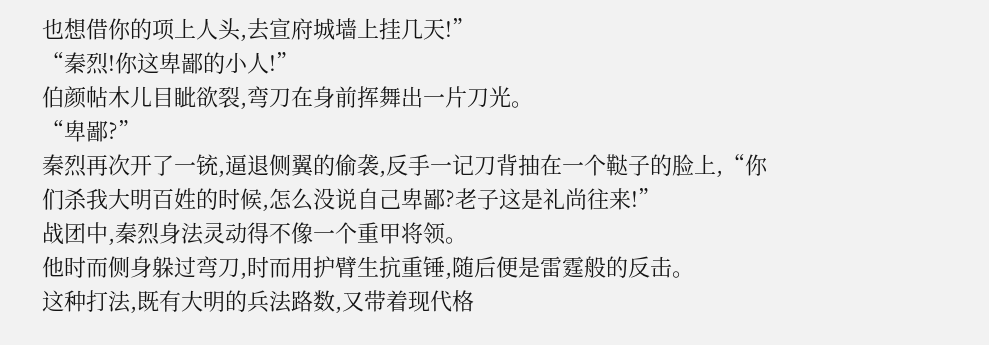也想借你的项上人头,去宣府城墙上挂几天!”
“秦烈!你这卑鄙的小人!”
伯颜帖木儿目眦欲裂,弯刀在身前挥舞出一片刀光。
“卑鄙?”
秦烈再次开了一铳,逼退侧翼的偷袭,反手一记刀背抽在一个鞑子的脸上,“你们杀我大明百姓的时候,怎么没说自己卑鄙?老子这是礼尚往来!”
战团中,秦烈身法灵动得不像一个重甲将领。
他时而侧身躲过弯刀,时而用护臂生抗重锤,随后便是雷霆般的反击。
这种打法,既有大明的兵法路数,又带着现代格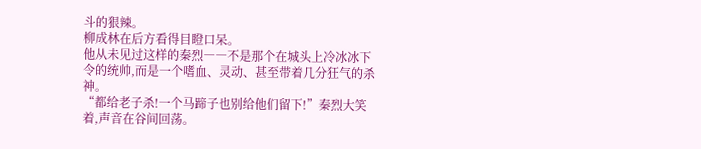斗的狠辣。
柳成林在后方看得目瞪口呆。
他从未见过这样的秦烈――不是那个在城头上冷冰冰下令的统帅,而是一个嗜血、灵动、甚至带着几分狂气的杀神。
“都给老子杀!一个马蹄子也别给他们留下!”秦烈大笑着,声音在谷间回荡。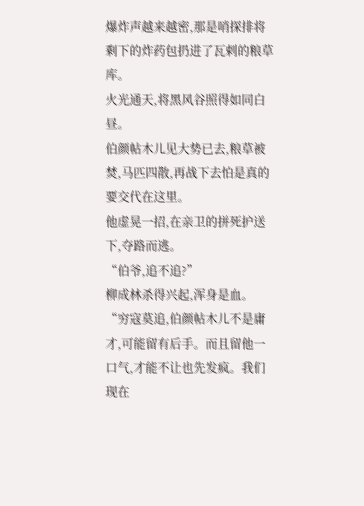爆炸声越来越密,那是哨探排将剩下的炸药包扔进了瓦剌的粮草库。
火光通天,将黑风谷照得如同白昼。
伯颜帖木儿见大势已去,粮草被焚,马匹四散,再战下去怕是真的要交代在这里。
他虚晃一招,在亲卫的拼死护送下,夺路而逃。
“伯爷,追不追?”
柳成林杀得兴起,浑身是血。
“穷寇莫追,伯颜帖木儿不是庸才,可能留有后手。而且留他一口气,才能不让也先发疯。我们现在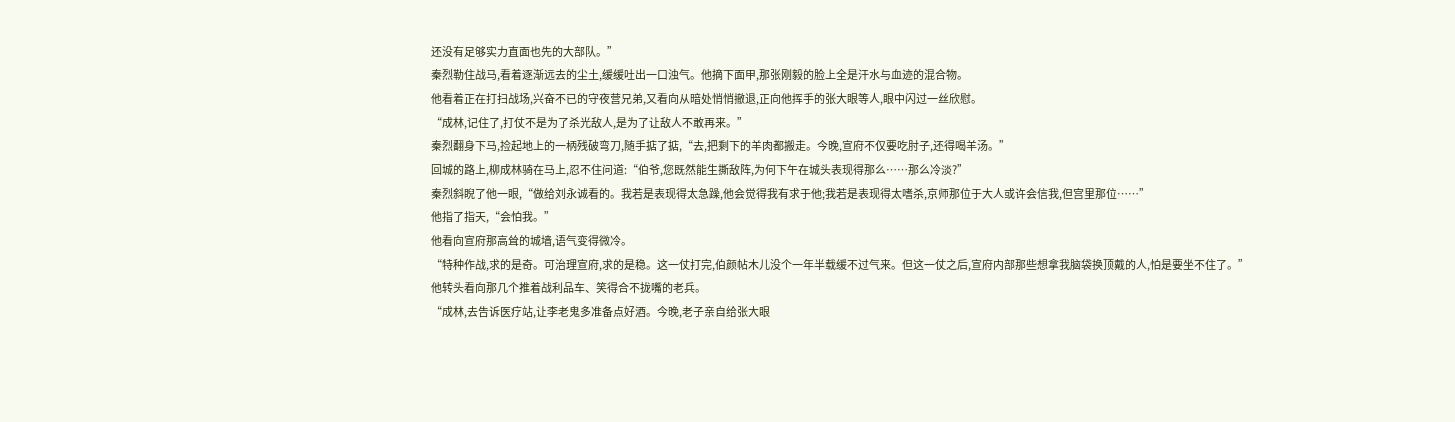还没有足够实力直面也先的大部队。”
秦烈勒住战马,看着逐渐远去的尘土,缓缓吐出一口浊气。他摘下面甲,那张刚毅的脸上全是汗水与血迹的混合物。
他看着正在打扫战场,兴奋不已的守夜营兄弟,又看向从暗处悄悄撤退,正向他挥手的张大眼等人,眼中闪过一丝欣慰。
“成林,记住了,打仗不是为了杀光敌人,是为了让敌人不敢再来。”
秦烈翻身下马,捡起地上的一柄残破弯刀,随手掂了掂,“去,把剩下的羊肉都搬走。今晚,宣府不仅要吃肘子,还得喝羊汤。”
回城的路上,柳成林骑在马上,忍不住问道:“伯爷,您既然能生撕敌阵,为何下午在城头表现得那么……那么冷淡?”
秦烈斜睨了他一眼,“做给刘永诚看的。我若是表现得太急躁,他会觉得我有求于他;我若是表现得太嗜杀,京师那位于大人或许会信我,但宫里那位……”
他指了指天,“会怕我。”
他看向宣府那高耸的城墙,语气变得微冷。
“特种作战,求的是奇。可治理宣府,求的是稳。这一仗打完,伯颜帖木儿没个一年半载缓不过气来。但这一仗之后,宣府内部那些想拿我脑袋换顶戴的人,怕是要坐不住了。”
他转头看向那几个推着战利品车、笑得合不拢嘴的老兵。
“成林,去告诉医疗站,让李老鬼多准备点好酒。今晚,老子亲自给张大眼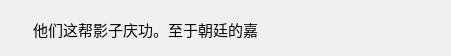他们这帮影子庆功。至于朝廷的嘉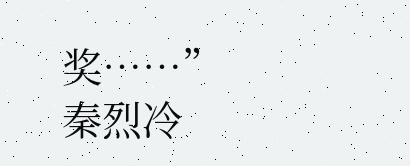奖……”
秦烈冷